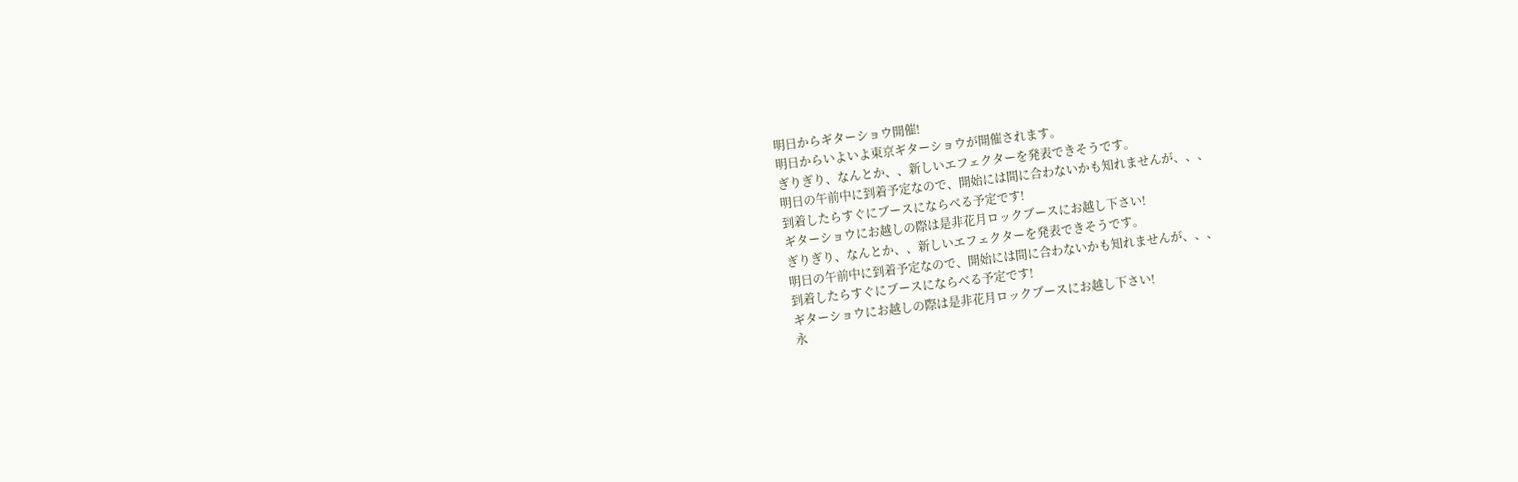明日からギターショウ開催!
明日からいよいよ東京ギターショウが開催されます。
ぎりぎり、なんとか、、新しいエフェクターを発表できそうです。
明日の午前中に到着予定なので、開始には間に合わないかも知れませんが、、、
到着したらすぐにブースにならべる予定です!
ギターショウにお越しの際は是非花月ロックブースにお越し下さい!
ぎりぎり、なんとか、、新しいエフェクターを発表できそうです。
明日の午前中に到着予定なので、開始には間に合わないかも知れませんが、、、
到着したらすぐにブースにならべる予定です!
ギターショウにお越しの際は是非花月ロックブースにお越し下さい!
永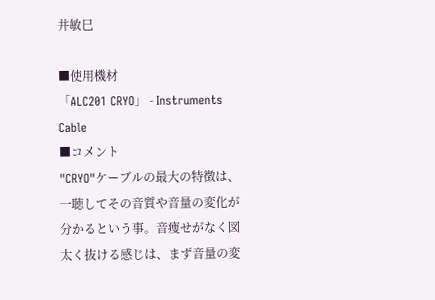井敏巳

■使用機材
「ALC201 CRYO」 - Instruments Cable
■コメント
"CRYO"ケーブルの最大の特徴は、一聴してその音質や音量の変化が分かるという事。音痩せがなく図太く抜ける感じは、まず音量の変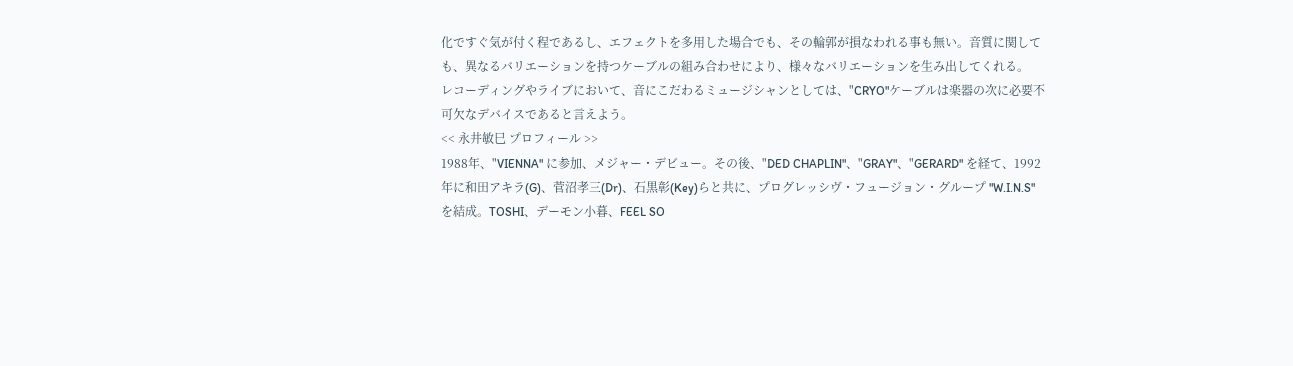化ですぐ気が付く程であるし、エフェクトを多用した場合でも、その輪郭が損なわれる事も無い。音質に関しても、異なるバリエーションを持つケーブルの組み合わせにより、様々なバリエーションを生み出してくれる。
レコーディングやライブにおいて、音にこだわるミュージシャンとしては、"CRYO"ケーブルは楽器の次に必要不可欠なデバイスであると言えよう。
<< 永井敏巳 プロフィール >>
1988年、"VIENNA" に参加、メジャー・デビュー。その後、"DED CHAPLIN"、"GRAY"、"GERARD" を経て、1992年に和田アキラ(G)、菅沼孝三(Dr)、石黒彰(Key)らと共に、プログレッシヴ・フュージョン・グループ "W.I.N.S" を結成。TOSHI、デーモン小暮、FEEL SO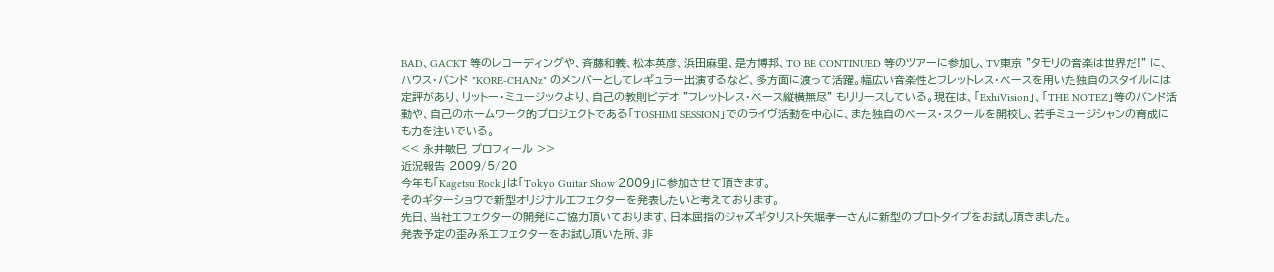BAD、GACKT 等のレコーディングや、斉藤和義、松本英彦、浜田麻里、是方博邦、TO BE CONTINUED 等のツアーに参加し、TV東京 "タモリの音楽は世界だ!" に、ハウス・バンド "KORE-CHANz" のメンバーとしてレギュラー出演するなど、多方面に渡って活躍。幅広い音楽性とフレットレス・ベースを用いた独自のスタイルには定評があり、リットー・ミュージックより、自己の教則ビデオ "フレットレス・ベース縦横無尽" もリリースしている。現在は、「ExhiVision」、「THE NOTEZ」等のバンド活動や、自己のホームワーク的プロジェクトである「TOSHIMI SESSION」でのライヴ活動を中心に、また独自のベース・スクールを開校し、若手ミュージシャンの育成にも力を注いでいる。
<< 永井敏巳 プロフィール >>
近況報告 2009/5/20
今年も「Kagetsu Rock」は「Tokyo Guitar Show 2009」に参加させて頂きます。
そのギターショウで新型オリジナルエフェクターを発表したいと考えております。
先日、当社エフェクターの開発にご協力頂いております、日本屈指のジャズギタリスト矢堀孝一さんに新型のプロトタイプをお試し頂きました。
発表予定の歪み系エフェクターをお試し頂いた所、非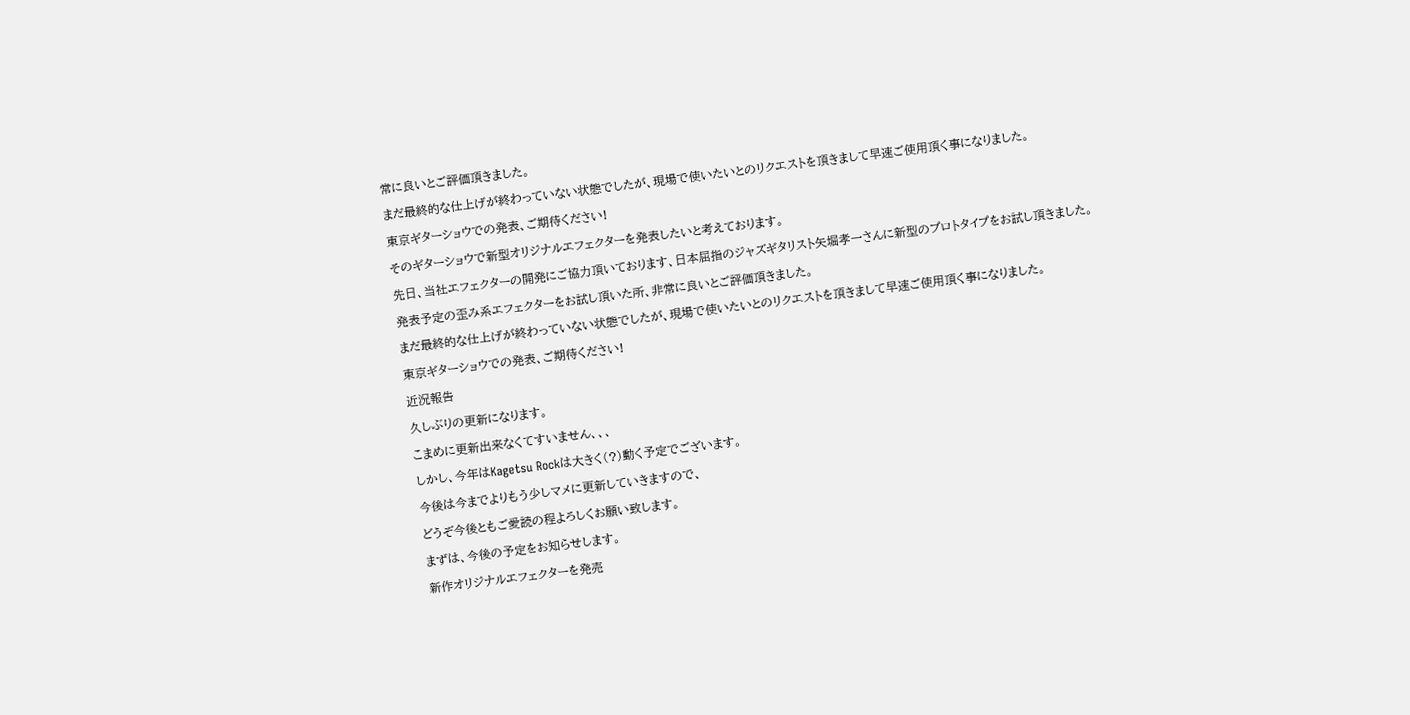常に良いとご評価頂きました。
まだ最終的な仕上げが終わっていない状態でしたが、現場で使いたいとのリクエストを頂きまして早速ご使用頂く事になりました。
東京ギターショウでの発表、ご期待ください!
そのギターショウで新型オリジナルエフェクターを発表したいと考えております。
先日、当社エフェクターの開発にご協力頂いております、日本屈指のジャズギタリスト矢堀孝一さんに新型のプロトタイプをお試し頂きました。
発表予定の歪み系エフェクターをお試し頂いた所、非常に良いとご評価頂きました。
まだ最終的な仕上げが終わっていない状態でしたが、現場で使いたいとのリクエストを頂きまして早速ご使用頂く事になりました。
東京ギターショウでの発表、ご期待ください!
近況報告
久しぶりの更新になります。
こまめに更新出来なくてすいません、、、
しかし、今年はKagetsu Rockは大きく(?)動く予定でございます。
今後は今までよりもう少しマメに更新していきますので、
どうぞ今後ともご愛読の程よろしくお願い致します。
まずは、今後の予定をお知らせします。
新作オリジナルエフェクターを発売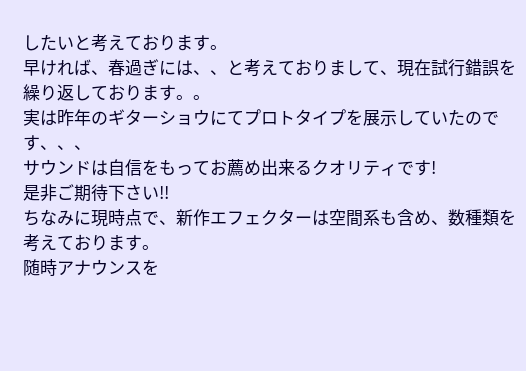したいと考えております。
早ければ、春過ぎには、、と考えておりまして、現在試行錯誤を繰り返しております。。
実は昨年のギターショウにてプロトタイプを展示していたのです、、、
サウンドは自信をもってお薦め出来るクオリティです!
是非ご期待下さい!!
ちなみに現時点で、新作エフェクターは空間系も含め、数種類を考えております。
随時アナウンスを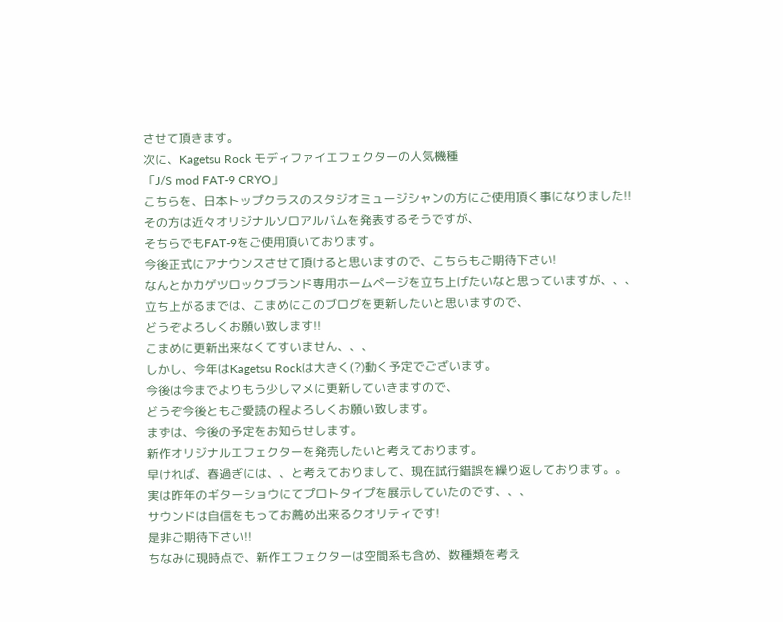させて頂きます。
次に、Kagetsu Rock モディファイエフェクターの人気機種
「J/S mod FAT-9 CRYO」
こちらを、日本トップクラスのスタジオミュージシャンの方にご使用頂く事になりました!!
その方は近々オリジナルソロアルバムを発表するそうですが、
そちらでもFAT-9をご使用頂いております。
今後正式にアナウンスさせて頂けると思いますので、こちらもご期待下さい!
なんとかカゲツロックブランド専用ホームページを立ち上げたいなと思っていますが、、、
立ち上がるまでは、こまめにこのブログを更新したいと思いますので、
どうぞよろしくお願い致します!!
こまめに更新出来なくてすいません、、、
しかし、今年はKagetsu Rockは大きく(?)動く予定でございます。
今後は今までよりもう少しマメに更新していきますので、
どうぞ今後ともご愛読の程よろしくお願い致します。
まずは、今後の予定をお知らせします。
新作オリジナルエフェクターを発売したいと考えております。
早ければ、春過ぎには、、と考えておりまして、現在試行錯誤を繰り返しております。。
実は昨年のギターショウにてプロトタイプを展示していたのです、、、
サウンドは自信をもってお薦め出来るクオリティです!
是非ご期待下さい!!
ちなみに現時点で、新作エフェクターは空間系も含め、数種類を考え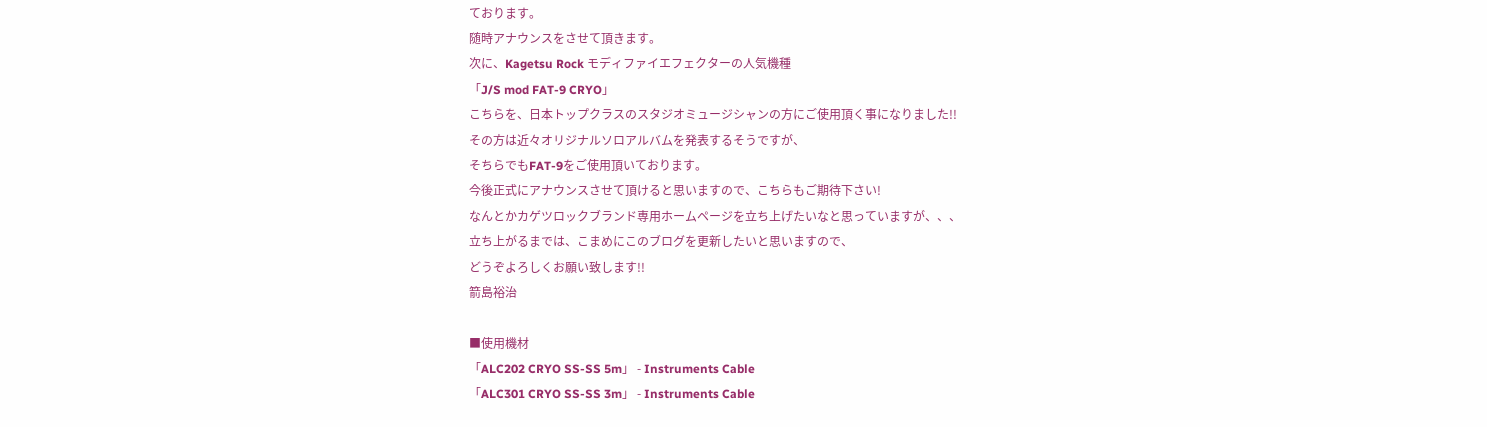ております。
随時アナウンスをさせて頂きます。
次に、Kagetsu Rock モディファイエフェクターの人気機種
「J/S mod FAT-9 CRYO」
こちらを、日本トップクラスのスタジオミュージシャンの方にご使用頂く事になりました!!
その方は近々オリジナルソロアルバムを発表するそうですが、
そちらでもFAT-9をご使用頂いております。
今後正式にアナウンスさせて頂けると思いますので、こちらもご期待下さい!
なんとかカゲツロックブランド専用ホームページを立ち上げたいなと思っていますが、、、
立ち上がるまでは、こまめにこのブログを更新したいと思いますので、
どうぞよろしくお願い致します!!
箭島裕治

■使用機材
「ALC202 CRYO SS-SS 5m」 - Instruments Cable
「ALC301 CRYO SS-SS 3m」 - Instruments Cable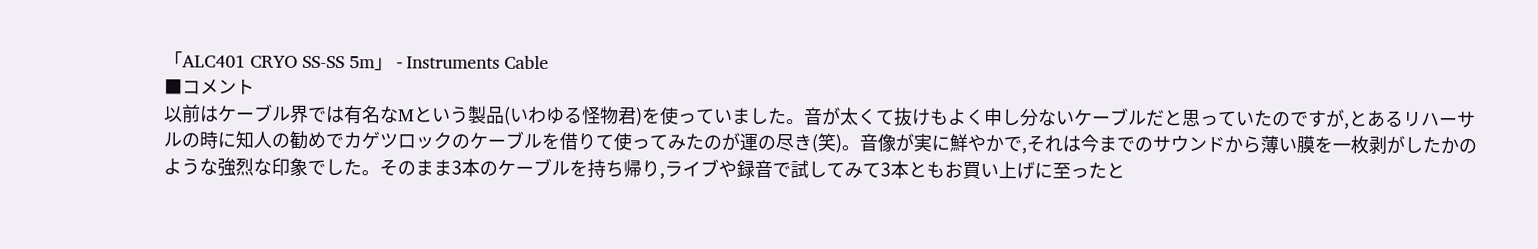「ALC401 CRYO SS-SS 5m」 - Instruments Cable
■コメント
以前はケーブル界では有名なMという製品(いわゆる怪物君)を使っていました。音が太くて抜けもよく申し分ないケーブルだと思っていたのですが,とあるリハーサルの時に知人の勧めでカゲツロックのケーブルを借りて使ってみたのが運の尽き(笑)。音像が実に鮮やかで,それは今までのサウンドから薄い膜を一枚剥がしたかのような強烈な印象でした。そのまま3本のケーブルを持ち帰り,ライブや録音で試してみて3本ともお買い上げに至ったと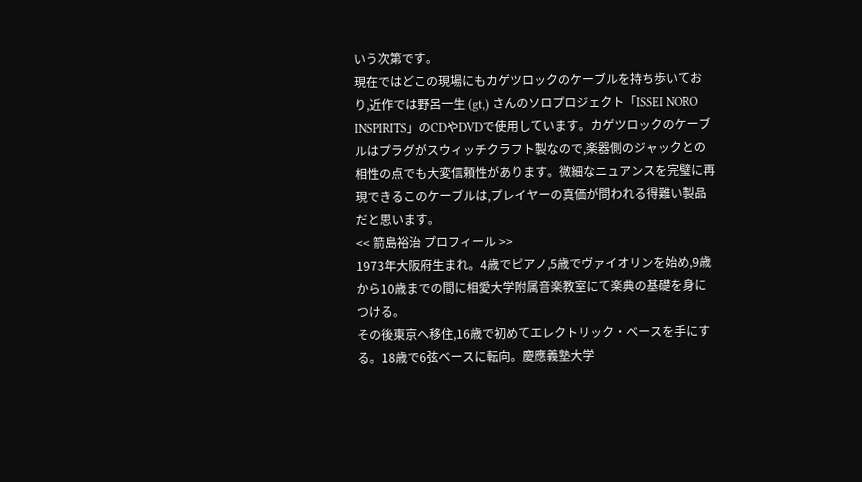いう次第です。
現在ではどこの現場にもカゲツロックのケーブルを持ち歩いており,近作では野呂一生 (gt,) さんのソロプロジェクト「ISSEI NORO INSPIRITS」のCDやDVDで使用しています。カゲツロックのケーブルはプラグがスウィッチクラフト製なので,楽器側のジャックとの相性の点でも大変信頼性があります。微細なニュアンスを完璧に再現できるこのケーブルは,プレイヤーの真価が問われる得難い製品だと思います。
<< 箭島裕治 プロフィール >>
1973年大阪府生まれ。4歳でピアノ,5歳でヴァイオリンを始め,9歳から10歳までの間に相愛大学附属音楽教室にて楽典の基礎を身につける。
その後東京へ移住,16歳で初めてエレクトリック・ベースを手にする。18歳で6弦ベースに転向。慶應義塾大学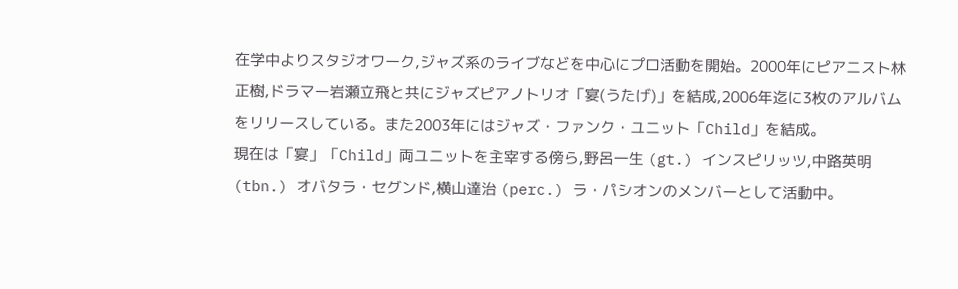在学中よりスタジオワーク,ジャズ系のライブなどを中心にプロ活動を開始。2000年にピアニスト林正樹,ドラマー岩瀬立飛と共にジャズピアノトリオ「宴(うたげ)」を結成,2006年迄に3枚のアルバムをリリースしている。また2003年にはジャズ・ファンク・ユニット「Child」を結成。
現在は「宴」「Child」両ユニットを主宰する傍ら,野呂一生 (gt.) インスピリッツ,中路英明 (tbn.) オバタラ・セグンド,横山達治 (perc.) ラ・パシオンのメンバーとして活動中。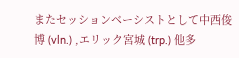またセッションベーシストとして中西俊博 (vln.) ,エリック宮城 (trp.) 他多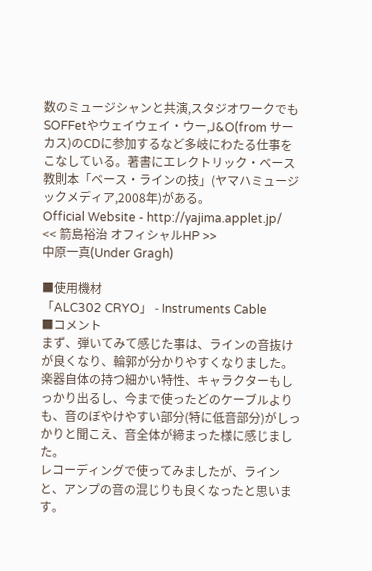数のミュージシャンと共演,スタジオワークでもSOFFetやウェイウェイ・ウー,J&O(from サーカス)のCDに参加するなど多岐にわたる仕事をこなしている。著書にエレクトリック・ベース教則本「ベース・ラインの技」(ヤマハミュージックメディア,2008年)がある。
Official Website - http://yajima.applet.jp/
<< 箭島裕治 オフィシャルHP >>
中原一真(Under Gragh)

■使用機材
「ALC302 CRYO」 - Instruments Cable
■コメント
まず、弾いてみて感じた事は、ラインの音抜けが良くなり、輪郭が分かりやすくなりました。
楽器自体の持つ細かい特性、キャラクターもしっかり出るし、今まで使ったどのケーブルよりも、音のぼやけやすい部分(特に低音部分)がしっかりと聞こえ、音全体が締まった様に感じました。
レコーディングで使ってみましたが、ラインと、アンプの音の混じりも良くなったと思います。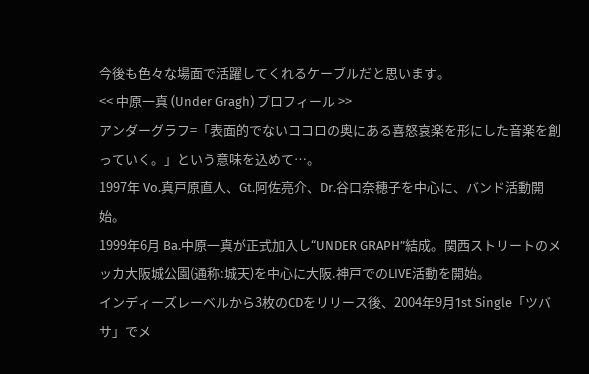今後も色々な場面で活躍してくれるケーブルだと思います。
<< 中原一真 (Under Gragh) プロフィール >>
アンダーグラフ=「表面的でないココロの奥にある喜怒哀楽を形にした音楽を創っていく。」という意味を込めて…。
1997年 Vo.真戸原直人、Gt.阿佐亮介、Dr.谷口奈穂子を中心に、バンド活動開始。
1999年6月 Ba.中原一真が正式加入し“UNDER GRAPH”結成。関西ストリートのメッカ大阪城公園(通称:城天)を中心に大阪.神戸でのLIVE活動を開始。
インディーズレーベルから3枚のCDをリリース後、2004年9月1st Single「ツバサ」でメ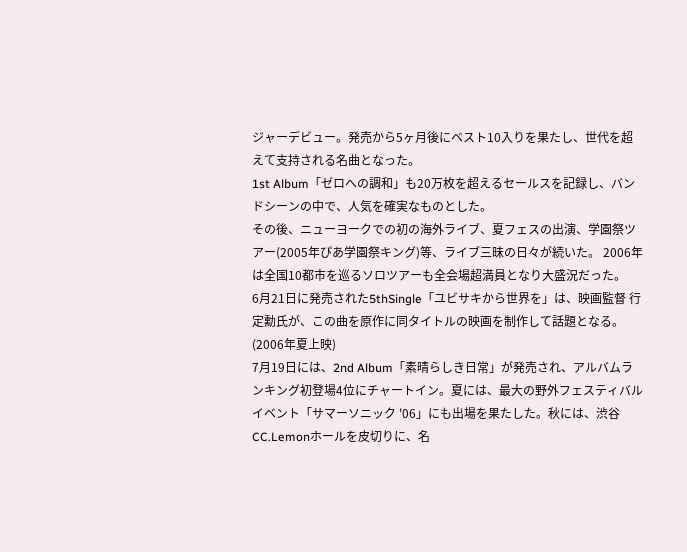ジャーデビュー。発売から5ヶ月後にベスト10入りを果たし、世代を超えて支持される名曲となった。
1st Album「ゼロへの調和」も20万枚を超えるセールスを記録し、バンドシーンの中で、人気を確実なものとした。
その後、ニューヨークでの初の海外ライブ、夏フェスの出演、学園祭ツアー(2005年ぴあ学園祭キング)等、ライブ三昧の日々が続いた。 2006年は全国10都市を巡るソロツアーも全会場超満員となり大盛況だった。
6月21日に発売された5thSingle「ユビサキから世界を」は、映画監督 行定勳氏が、この曲を原作に同タイトルの映画を制作して話題となる。(2006年夏上映)
7月19日には、2nd Album「素晴らしき日常」が発売され、アルバムランキング初登場4位にチャートイン。夏には、最大の野外フェスティバルイベント「サマーソニック '06」にも出場を果たした。秋には、渋谷CC.Lemonホールを皮切りに、名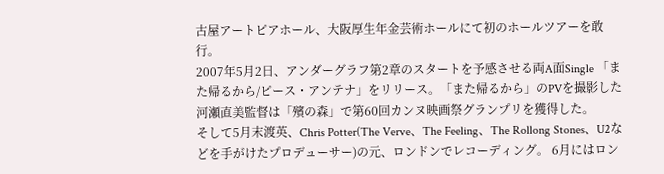古屋アートピアホール、大阪厚生年金芸術ホールにて初のホールツアーを敢行。
2007年5月2日、アンダーグラフ第2章のスタートを予感させる両A面Single 「また帰るから/ピース・アンテナ」をリリース。「また帰るから」のPVを撮影した河瀬直美監督は「殯の森」で第60回カンヌ映画祭グランプリを獲得した。
そして5月末渡英、Chris Potter(The Verve、The Feeling、The Rollong Stones、U2などを手がけたプロデューサー)の元、ロンドンでレコーディング。 6月にはロン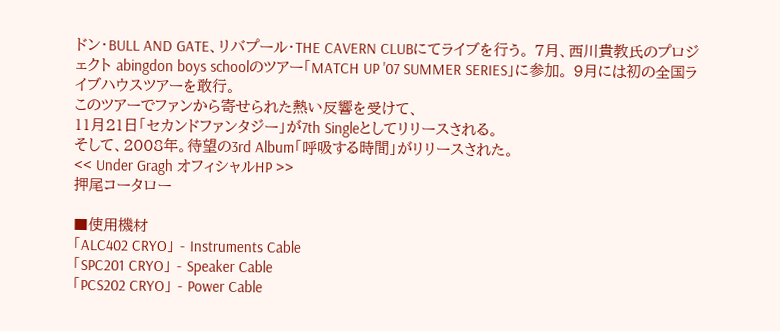ドン・BULL AND GATE、リバプール・THE CAVERN CLUBにてライブを行う。 7月、西川貴教氏のプロジェクト abingdon boys schoolのツアー「MATCH UP '07 SUMMER SERIES」に参加。 9月には初の全国ライブハウスツアーを敢行。
このツアーでファンから寄せられた熱い反響を受けて、
11月21日「セカンドファンタジー」が7th Singleとしてリリースされる。
そして、2008年。待望の3rd Album「呼吸する時間」がリリースされた。
<< Under Gragh オフィシャルHP >>
押尾コータロー

■使用機材
「ALC402 CRYO」 - Instruments Cable
「SPC201 CRYO」 - Speaker Cable
「PCS202 CRYO」 - Power Cable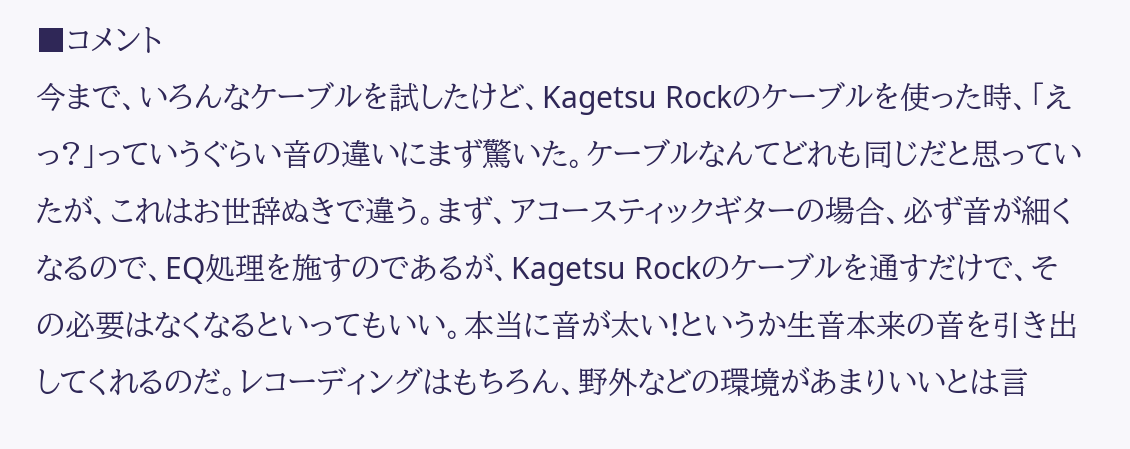■コメント
今まで、いろんなケーブルを試したけど、Kagetsu Rockのケーブルを使った時、「えっ?」っていうぐらい音の違いにまず驚いた。ケーブルなんてどれも同じだと思っていたが、これはお世辞ぬきで違う。まず、アコースティックギターの場合、必ず音が細くなるので、EQ処理を施すのであるが、Kagetsu Rockのケーブルを通すだけで、その必要はなくなるといってもいい。本当に音が太い!というか生音本来の音を引き出してくれるのだ。レコーディングはもちろん、野外などの環境があまりいいとは言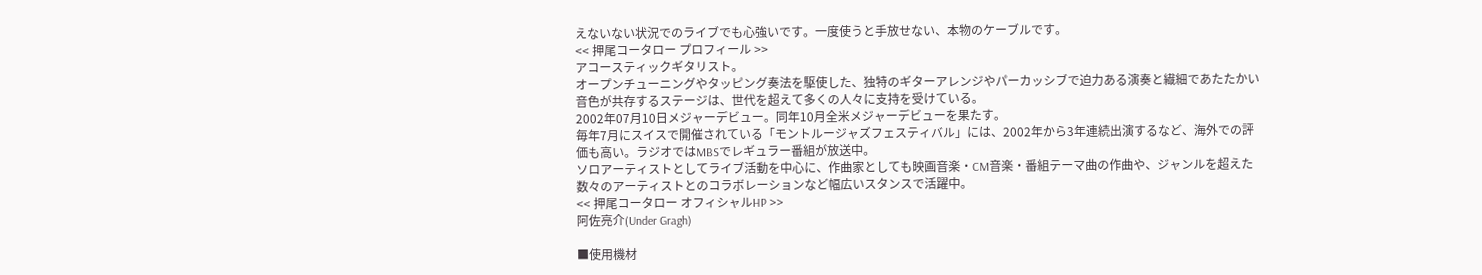えないない状況でのライブでも心強いです。一度使うと手放せない、本物のケーブルです。
<< 押尾コータロー プロフィール >>
アコースティックギタリスト。
オープンチューニングやタッピング奏法を駆使した、独特のギターアレンジやパーカッシブで迫力ある演奏と繊細であたたかい音色が共存するステージは、世代を超えて多くの人々に支持を受けている。
2002年07月10日メジャーデビュー。同年10月全米メジャーデビューを果たす。
毎年7月にスイスで開催されている「モントルージャズフェスティバル」には、2002年から3年連続出演するなど、海外での評価も高い。ラジオではMBSでレギュラー番組が放送中。
ソロアーティストとしてライブ活動を中心に、作曲家としても映画音楽・CM音楽・番組テーマ曲の作曲や、ジャンルを超えた数々のアーティストとのコラボレーションなど幅広いスタンスで活躍中。
<< 押尾コータロー オフィシャルHP >>
阿佐亮介(Under Gragh)

■使用機材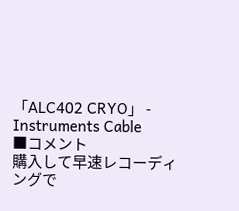「ALC402 CRYO」 - Instruments Cable
■コメント
購入して早速レコーディングで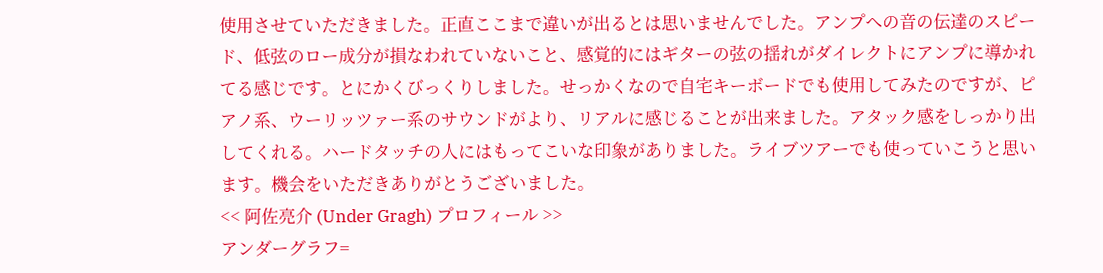使用させていただきました。正直ここまで違いが出るとは思いませんでした。アンプへの音の伝達のスピード、低弦のロー成分が損なわれていないこと、感覚的にはギターの弦の揺れがダイレクトにアンプに導かれてる感じです。とにかくびっくりしました。せっかくなので自宅キーボードでも使用してみたのですが、ピアノ系、ウーリッツァー系のサウンドがより、リアルに感じることが出来ました。アタック感をしっかり出してくれる。ハードタッチの人にはもってこいな印象がありました。ライブツアーでも使っていこうと思います。機会をいただきありがとうございました。
<< 阿佐亮介 (Under Gragh) プロフィール >>
アンダーグラフ=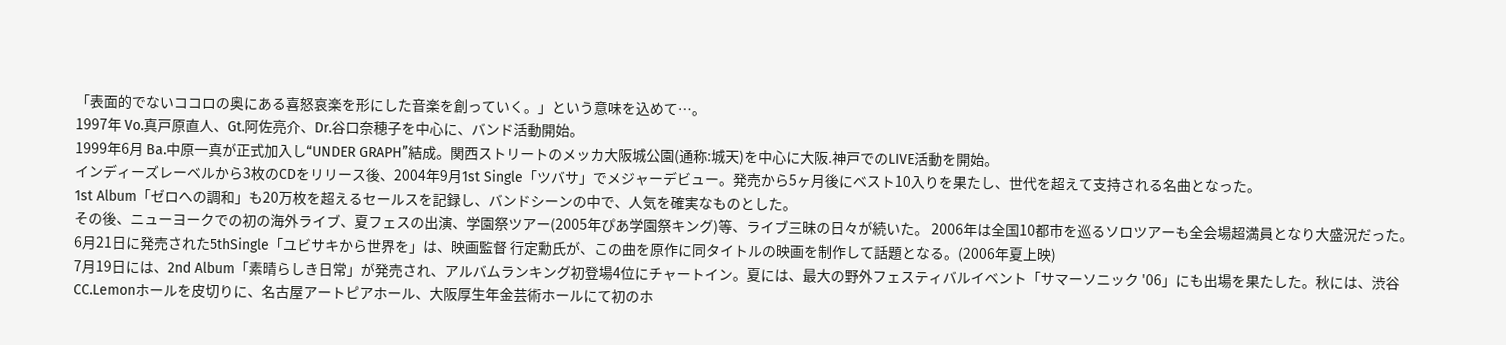「表面的でないココロの奥にある喜怒哀楽を形にした音楽を創っていく。」という意味を込めて…。
1997年 Vo.真戸原直人、Gt.阿佐亮介、Dr.谷口奈穂子を中心に、バンド活動開始。
1999年6月 Ba.中原一真が正式加入し“UNDER GRAPH”結成。関西ストリートのメッカ大阪城公園(通称:城天)を中心に大阪.神戸でのLIVE活動を開始。
インディーズレーベルから3枚のCDをリリース後、2004年9月1st Single「ツバサ」でメジャーデビュー。発売から5ヶ月後にベスト10入りを果たし、世代を超えて支持される名曲となった。
1st Album「ゼロへの調和」も20万枚を超えるセールスを記録し、バンドシーンの中で、人気を確実なものとした。
その後、ニューヨークでの初の海外ライブ、夏フェスの出演、学園祭ツアー(2005年ぴあ学園祭キング)等、ライブ三昧の日々が続いた。 2006年は全国10都市を巡るソロツアーも全会場超満員となり大盛況だった。
6月21日に発売された5thSingle「ユビサキから世界を」は、映画監督 行定勳氏が、この曲を原作に同タイトルの映画を制作して話題となる。(2006年夏上映)
7月19日には、2nd Album「素晴らしき日常」が発売され、アルバムランキング初登場4位にチャートイン。夏には、最大の野外フェスティバルイベント「サマーソニック '06」にも出場を果たした。秋には、渋谷CC.Lemonホールを皮切りに、名古屋アートピアホール、大阪厚生年金芸術ホールにて初のホ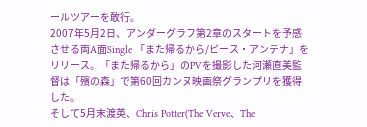ールツアーを敢行。
2007年5月2日、アンダーグラフ第2章のスタートを予感させる両A面Single 「また帰るから/ピース・アンテナ」をリリース。「また帰るから」のPVを撮影した河瀬直美監督は「殯の森」で第60回カンヌ映画祭グランプリを獲得した。
そして5月末渡英、Chris Potter(The Verve、The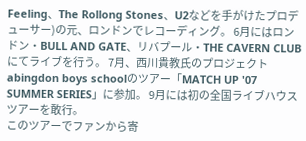Feeling、The Rollong Stones、U2などを手がけたプロデューサー)の元、ロンドンでレコーディング。 6月にはロンドン・BULL AND GATE、リバプール・THE CAVERN CLUBにてライブを行う。 7月、西川貴教氏のプロジェクト abingdon boys schoolのツアー「MATCH UP '07 SUMMER SERIES」に参加。 9月には初の全国ライブハウスツアーを敢行。
このツアーでファンから寄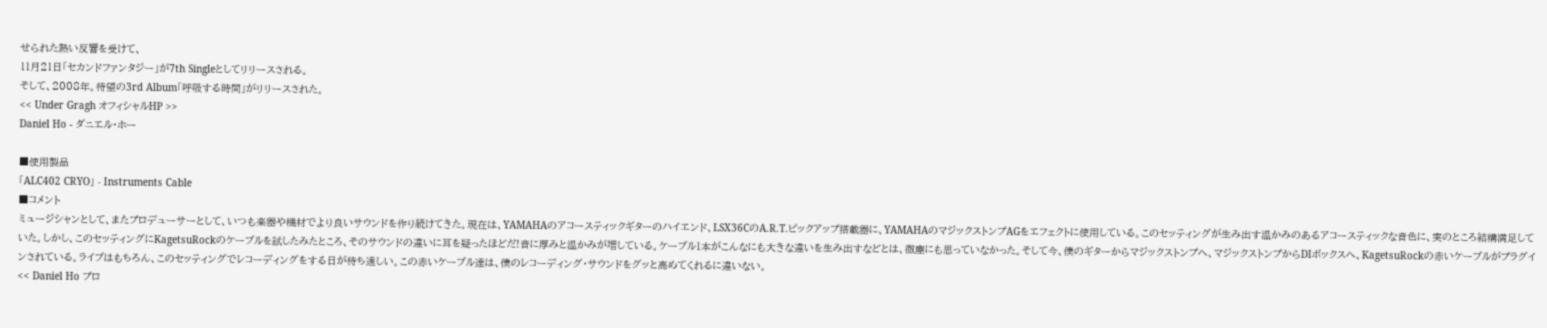せられた熱い反響を受けて、
11月21日「セカンドファンタジー」が7th Singleとしてリリースされる。
そして、2008年。待望の3rd Album「呼吸する時間」がリリースされた。
<< Under Gragh オフィシャルHP >>
Daniel Ho - ダニエル・ホー

■使用製品
「ALC402 CRYO」 - Instruments Cable
■コメント
ミュージシャンとして、またプロデューサーとして、いつも楽器や機材でより良いサウンドを作り続けてきた。現在は、YAMAHAのアコースティックギターのハイエンド、LSX36CのA.R.T.ピックアップ搭載器に、YAMAHAのマジックストンプAGをエフェクトに使用している。このセッティングが生み出す温かみのあるアコースティックな音色に、実のところ結構満足していた。しかし、このセッティングにKagetsuRockのケーブルを試したみたところ、そのサウンドの違いに耳を疑ったほどだ!音に厚みと温かみが増している。ケーブル1本がこんなにも大きな違いを生み出すなどとは、微塵にも思っていなかった。そして今、僕のギターからマジックストンプへ、マジックストンプからDIボックスへ、KagetsuRockの赤いケーブルがプラグインされている。ライブはもちろん、このセッティングでレコーディングをする日が待ち遠しい。この赤いケーブル達は、僕のレコーディング・サウンドをグッと高めてくれるに違いない。
<< Daniel Ho プロ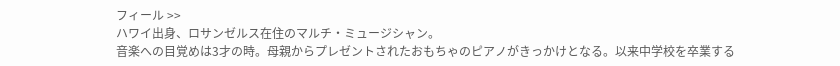フィール >>
ハワイ出身、ロサンゼルス在住のマルチ・ミュージシャン。
音楽への目覚めは3才の時。母親からプレゼントされたおもちゃのピアノがきっかけとなる。以来中学校を卒業する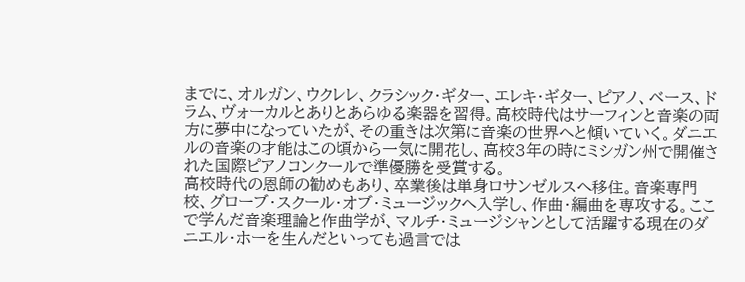までに、オルガン、ウクレレ、クラシック・ギター、エレキ・ギター、ピアノ、ベース、ドラム、ヴォーカルとありとあらゆる楽器を習得。高校時代はサーフィンと音楽の両方に夢中になっていたが、その重きは次第に音楽の世界へと傾いていく。ダニエルの音楽の才能はこの頃から一気に開花し、高校3年の時にミシガン州で開催された国際ピアノコンクールで準優勝を受賞する。
高校時代の恩師の勧めもあり、卒業後は単身ロサンゼルスへ移住。音楽専門校、グローブ・スクール・オブ・ミュージックへ入学し、作曲・編曲を専攻する。ここで学んだ音楽理論と作曲学が、マルチ・ミュージシャンとして活躍する現在のダニエル・ホーを生んだといっても過言では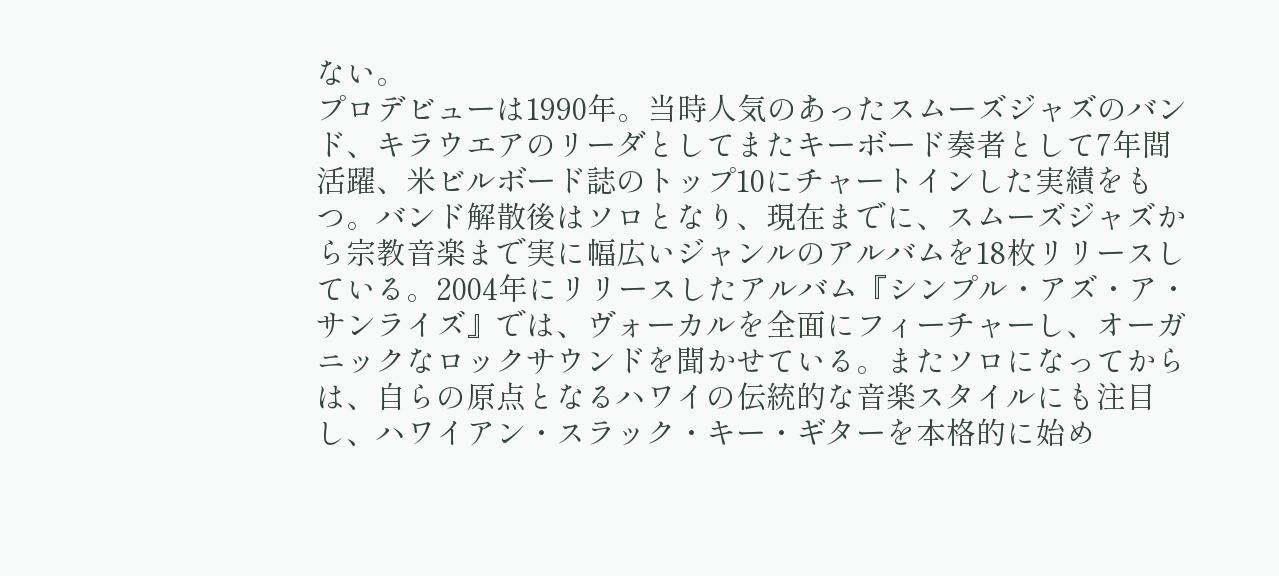ない。
プロデビューは1990年。当時人気のあったスムーズジャズのバンド、キラウエアのリーダとしてまたキーボード奏者として7年間活躍、米ビルボード誌のトップ10にチャートインした実績をもつ。バンド解散後はソロとなり、現在までに、スムーズジャズから宗教音楽まで実に幅広いジャンルのアルバムを18枚リリースしている。2004年にリリースしたアルバム『シンプル・アズ・ア・サンライズ』では、ヴォーカルを全面にフィーチャーし、オーガニックなロックサウンドを聞かせている。またソロになってからは、自らの原点となるハワイの伝統的な音楽スタイルにも注目し、ハワイアン・スラック・キー・ギターを本格的に始め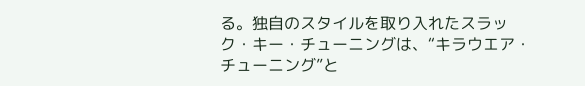る。独自のスタイルを取り入れたスラック・キー・チューニングは、“キラウエア・チューニング”と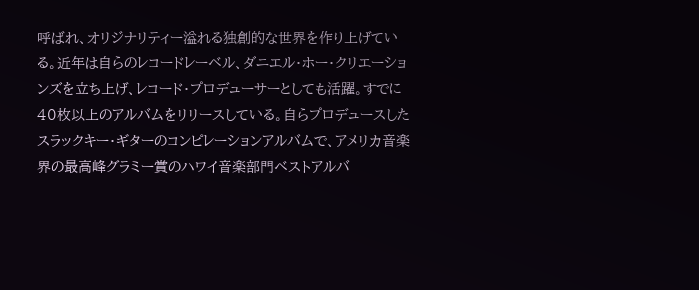呼ばれ、オリジナリティー溢れる独創的な世界を作り上げている。近年は自らのレコードレーベル、ダニエル・ホー・クリエーションズを立ち上げ、レコード・プロデューサーとしても活躍。すでに40枚以上のアルバムをリリースしている。自らプロデュースしたスラックキー・ギターのコンピレーションアルバムで、アメリカ音楽界の最高峰グラミー賞のハワイ音楽部門ベストアルバ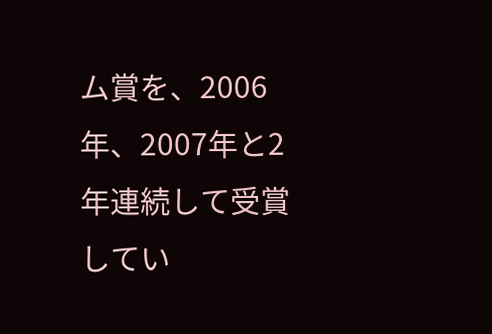ム賞を、2006年、2007年と2年連続して受賞してい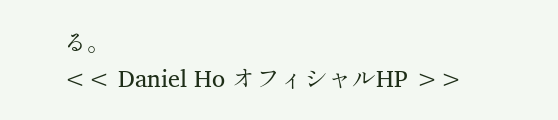る。
<< Daniel Ho オフィシャルHP >>